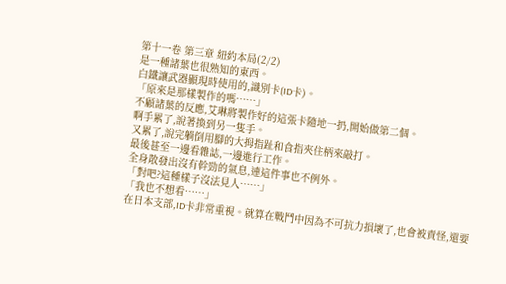第十一卷 第三章 紐約本局(2/2)
是一種諸葉也很熟知的東西。
白鐵讓武器顯現時使用的,識別卡(ID卡)。
「原來是那樣製作的嗎……」
不顧諸葉的反應,艾琳將製作好的這張卡隨地一扔,開始做第二個。
啊手累了,說著換到另一隻手。
又累了,說完躺倒用腳的大拇指趾和食指夾住柄來敲打。
最後甚至一邊看雜誌,一邊進行工作。
全身散發出沒有幹勁的氣息,連這件事也不例外。
「對吧?這種樣子沒法見人……」
「我也不想看……」
在日本支部,ID卡非常重視。就算在戰鬥中因為不可抗力損壞了,也會被責怪,還要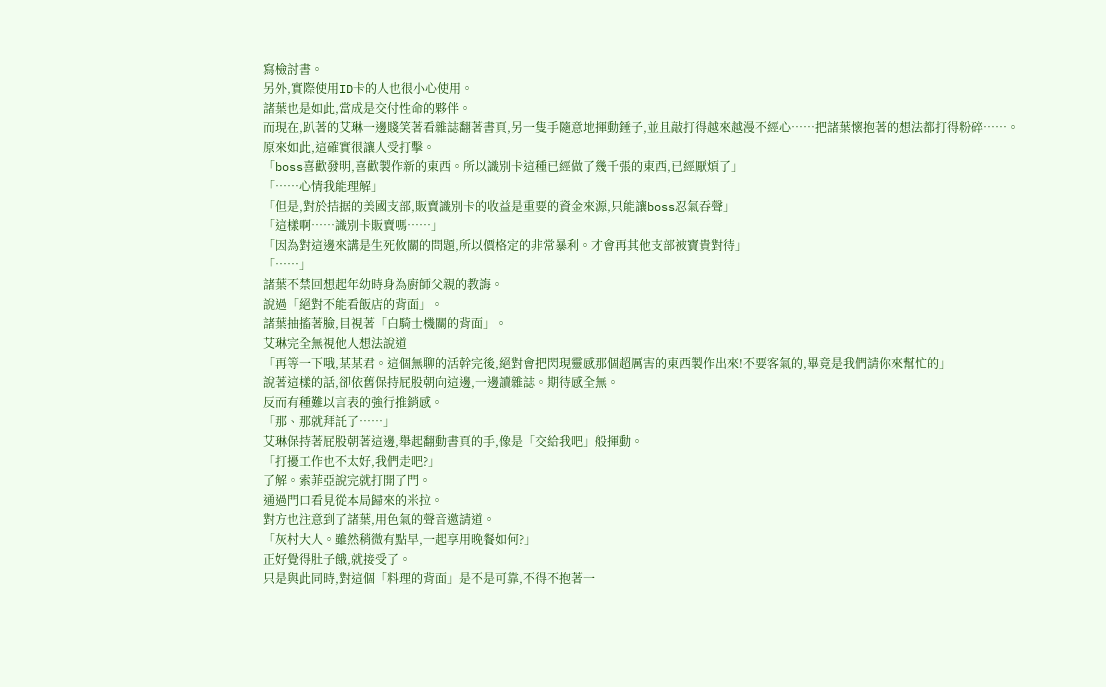寫檢討書。
另外,實際使用ID卡的人也很小心使用。
諸葉也是如此,當成是交付性命的夥伴。
而現在,趴著的艾琳一邊賤笑著看雜誌翻著書頁,另一隻手隨意地揮動錘子,並且敲打得越來越漫不經心……把諸葉懷抱著的想法都打得粉碎……。
原來如此,這確實很讓人受打擊。
「boss喜歡發明,喜歡製作新的東西。所以識別卡這種已經做了幾千張的東西,已經厭煩了」
「……心情我能理解」
「但是,對於拮据的美國支部,販賣識別卡的收益是重要的資金來源,只能讓boss忍氣吞聲」
「這樣啊……識別卡販賣嗎……」
「因為對這邊來講是生死攸關的問題,所以價格定的非常暴利。才會再其他支部被寶貴對待」
「……」
諸葉不禁回想起年幼時身為廚師父親的教誨。
說過「絕對不能看飯店的背面」。
諸葉抽搐著臉,目視著「白騎士機關的背面」。
艾琳完全無視他人想法說道
「再等一下哦,某某君。這個無聊的活幹完後,絕對會把閃現靈感那個超厲害的東西製作出來!不要客氣的,畢竟是我們請你來幫忙的」
說著這樣的話,卻依舊保持屁股朝向這邊,一邊讀雜誌。期待感全無。
反而有種難以言表的強行推銷感。
「那、那就拜託了……」
艾琳保持著屁股朝著這邊,舉起翻動書頁的手,像是「交給我吧」般揮動。
「打擾工作也不太好,我們走吧?」
了解。索菲亞說完就打開了門。
通過門口看見從本局歸來的米拉。
對方也注意到了諸葉,用色氣的聲音邀請道。
「灰村大人。雖然稍微有點早,一起享用晚餐如何?」
正好覺得肚子餓,就接受了。
只是與此同時,對這個「料理的背面」是不是可靠,不得不抱著一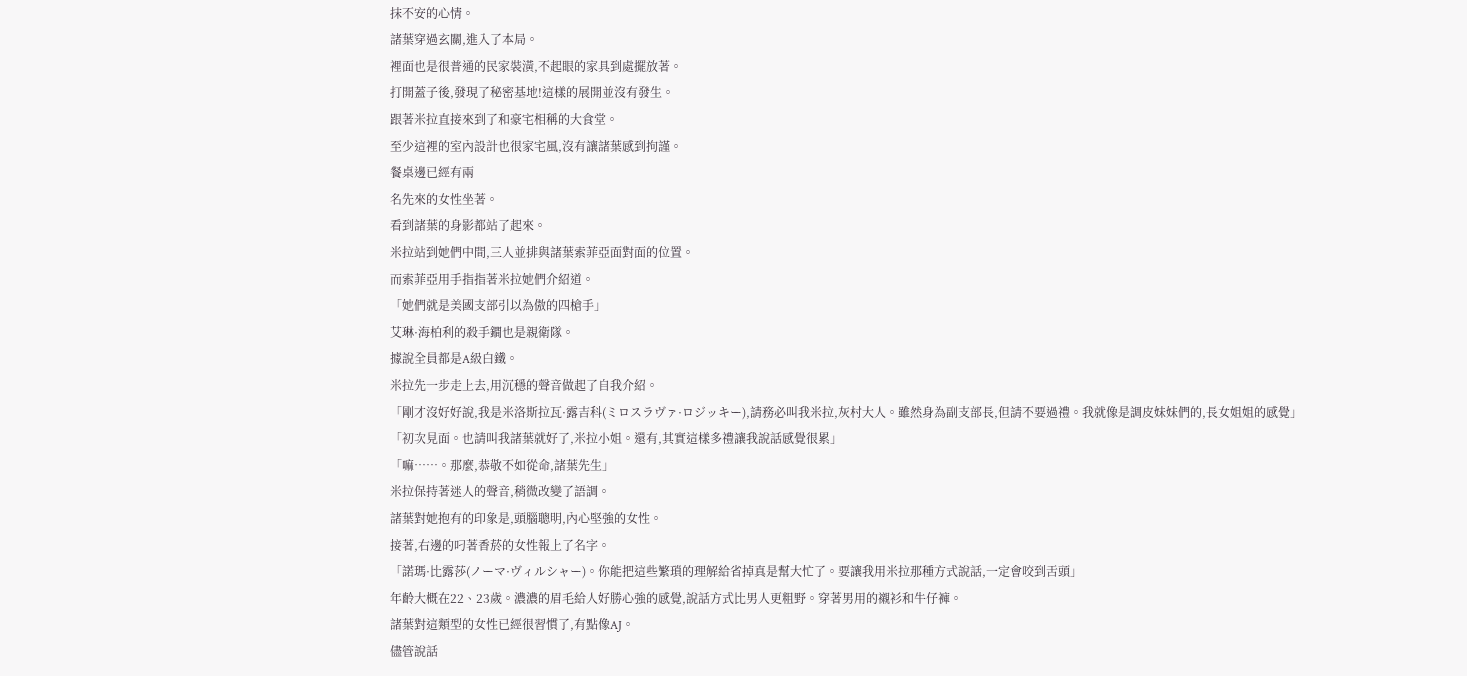抹不安的心情。
諸葉穿過玄關,進入了本局。
裡面也是很普通的民家裝潢,不起眼的家具到處擺放著。
打開蓋子後,發現了秘密基地!這樣的展開並沒有發生。
跟著米拉直接來到了和豪宅相稱的大食堂。
至少這裡的室內設計也很家宅風,沒有讓諸葉感到拘謹。
餐桌邊已經有兩
名先來的女性坐著。
看到諸葉的身影都站了起來。
米拉站到她們中間,三人並排與諸葉索菲亞面對面的位置。
而索菲亞用手指指著米拉她們介紹道。
「她們就是美國支部引以為傲的四槍手」
艾琳·海柏利的殺手鐧也是親衛隊。
據說全員都是A級白鐵。
米拉先一步走上去,用沉穩的聲音做起了自我介紹。
「剛才沒好好說,我是米洛斯拉瓦·露吉科(ミロスラヴァ·ロジッキー),請務必叫我米拉,灰村大人。雖然身為副支部長,但請不要過禮。我就像是調皮妹妹們的,長女姐姐的感覺」
「初次見面。也請叫我諸葉就好了,米拉小姐。還有,其實這樣多禮讓我說話感覺很累」
「嘛……。那麼,恭敬不如從命,諸葉先生」
米拉保持著迷人的聲音,稍微改變了語調。
諸葉對她抱有的印象是,頭腦聰明,內心堅強的女性。
接著,右邊的叼著香菸的女性報上了名字。
「諾瑪·比露莎(ノーマ·ヴィルシャー)。你能把這些繁瑣的理解給省掉真是幫大忙了。要讓我用米拉那種方式說話,一定會咬到舌頭」
年齡大概在22、23歲。濃濃的眉毛給人好勝心強的感覺,說話方式比男人更粗野。穿著男用的襯衫和牛仔褲。
諸葉對這類型的女性已經很習慣了,有點像AJ。
儘管說話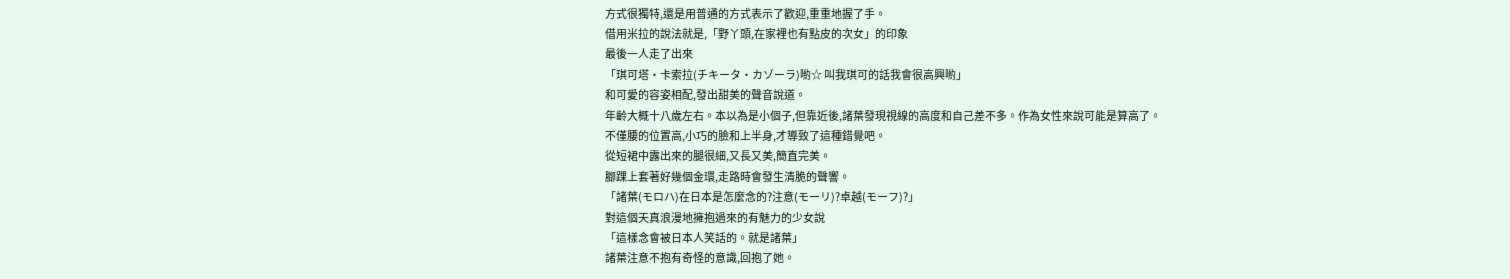方式很獨特,還是用普通的方式表示了歡迎,重重地握了手。
借用米拉的說法就是,「野丫頭,在家裡也有點皮的次女」的印象
最後一人走了出來
「琪可塔·卡索拉(チキータ·カゾーラ)喲☆ 叫我琪可的話我會很高興喲」
和可愛的容姿相配,發出甜美的聲音說道。
年齡大概十八歲左右。本以為是小個子,但靠近後,諸葉發現視線的高度和自己差不多。作為女性來說可能是算高了。
不僅腰的位置高,小巧的臉和上半身,才導致了這種錯覺吧。
從短裙中露出來的腿很細,又長又美,簡直完美。
腳踝上套著好幾個金環,走路時會發生清脆的聲響。
「諸葉(モロハ)在日本是怎麼念的?注意(モーリ)?卓越(モーフ)?」
對這個天真浪漫地擁抱過來的有魅力的少女說
「這樣念會被日本人笑話的。就是諸葉」
諸葉注意不抱有奇怪的意識,回抱了她。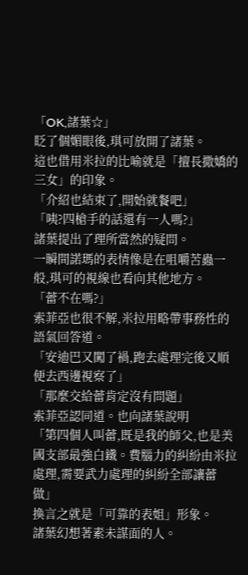「OK,諸葉☆」
眨了個媚眼後,琪可放開了諸葉。
這也借用米拉的比喻就是「擅長撒嬌的三女」的印象。
「介紹也結束了,開始就餐吧」
「咦?四槍手的話還有一人嗎?」
諸葉提出了理所當然的疑問。
一瞬間諾瑪的表情像是在咀嚼苦蟲一般,琪可的視線也看向其他地方。
「蕾不在嗎?」
索菲亞也很不解,米拉用略帶事務性的語氣回答道。
「安迪巴又闖了禍,跑去處理完後又順便去西邊視察了」
「那麼交給蕾肯定沒有問題」
索菲亞認同道。也向諸葉說明
「第四個人叫蕾,既是我的師父,也是美國支部最強白鐵。費腦力的糾紛由米拉處理,需要武力處理的糾紛全部讓蕾做」
換言之就是「可靠的表姐」形象。
諸葉幻想著素未謀面的人。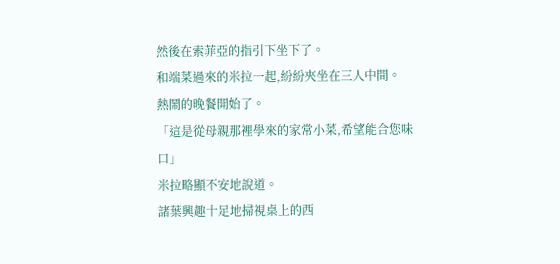然後在索菲亞的指引下坐下了。
和端菜過來的米拉一起,紛紛夾坐在三人中間。
熱鬧的晚餐開始了。
「這是從母親那裡學來的家常小菜,希望能合您味口」
米拉略顯不安地說道。
諸葉興趣十足地掃視桌上的西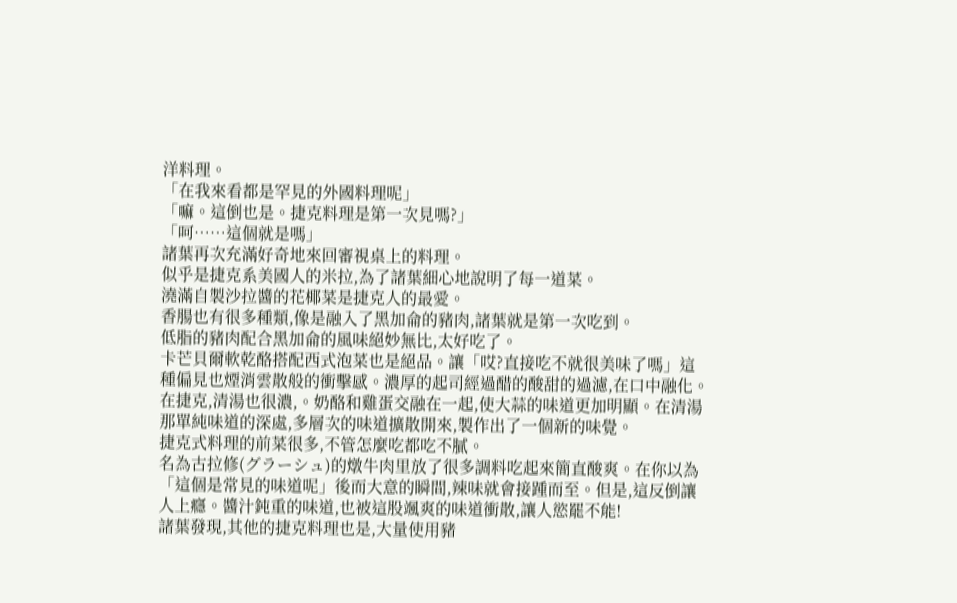洋料理。
「在我來看都是罕見的外國料理呢」
「嘛。這倒也是。捷克料理是第一次見嗎?」
「呵……這個就是嗎」
諸葉再次充滿好奇地來回審視桌上的料理。
似乎是捷克系美國人的米拉,為了諸葉細心地說明了每一道菜。
澆滿自製沙拉醬的花椰菜是捷克人的最愛。
香腸也有很多種類,像是融入了黑加侖的豬肉,諸葉就是第一次吃到。
低脂的豬肉配合黑加侖的風味絕妙無比,太好吃了。
卡芒貝爾軟乾酪搭配西式泡菜也是絕品。讓「哎?直接吃不就很美味了嗎」這種偏見也煙消雲散般的衝擊感。濃厚的起司經過醋的酸甜的過濾,在口中融化。
在捷克,清湯也很濃,。奶酪和雞蛋交融在一起,使大蒜的味道更加明顯。在清湯那單純味道的深處,多層次的味道擴散開來,製作出了一個新的味覺。
捷克式料理的前菜很多,不管怎麼吃都吃不膩。
名為古拉修(グラーシュ)的燉牛肉里放了很多調料吃起來簡直酸爽。在你以為「這個是常見的味道呢」後而大意的瞬間,辣味就會接踵而至。但是,這反倒讓人上癮。醬汁鈍重的味道,也被這股颯爽的味道衝散,讓人慾罷不能!
諸葉發現,其他的捷克料理也是,大量使用豬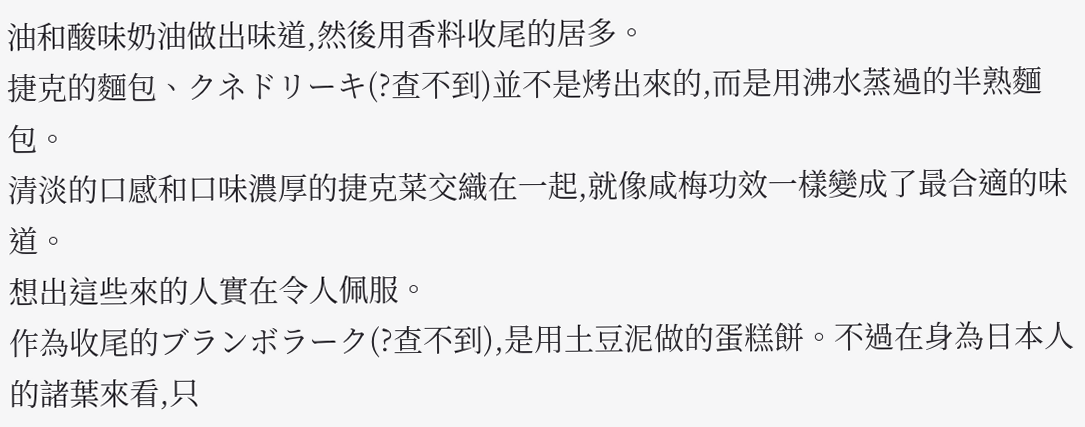油和酸味奶油做出味道,然後用香料收尾的居多。
捷克的麵包、クネドリーキ(?查不到)並不是烤出來的,而是用沸水蒸過的半熟麵包。
清淡的口感和口味濃厚的捷克菜交織在一起,就像咸梅功效一樣變成了最合適的味道。
想出這些來的人實在令人佩服。
作為收尾的ブランボラーク(?查不到),是用土豆泥做的蛋糕餅。不過在身為日本人的諸葉來看,只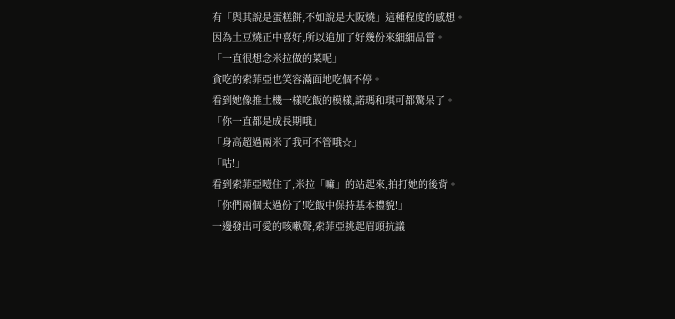有「與其說是蛋糕餅,不如說是大阪燒」這種程度的感想。
因為土豆燒正中喜好,所以追加了好幾份來細細品嘗。
「一直很想念米拉做的菜呢」
貪吃的索菲亞也笑容滿面地吃個不停。
看到她像推土機一樣吃飯的模樣,諾瑪和琪可都驚呆了。
「你一直都是成長期哦」
「身高超過兩米了我可不管哦☆」
「咕!」
看到索菲亞噎住了,米拉「嘛」的站起來,拍打她的後背。
「你們兩個太過份了!吃飯中保持基本禮貌!」
一邊發出可愛的咳嗽聲,索菲亞挑起眉頭抗議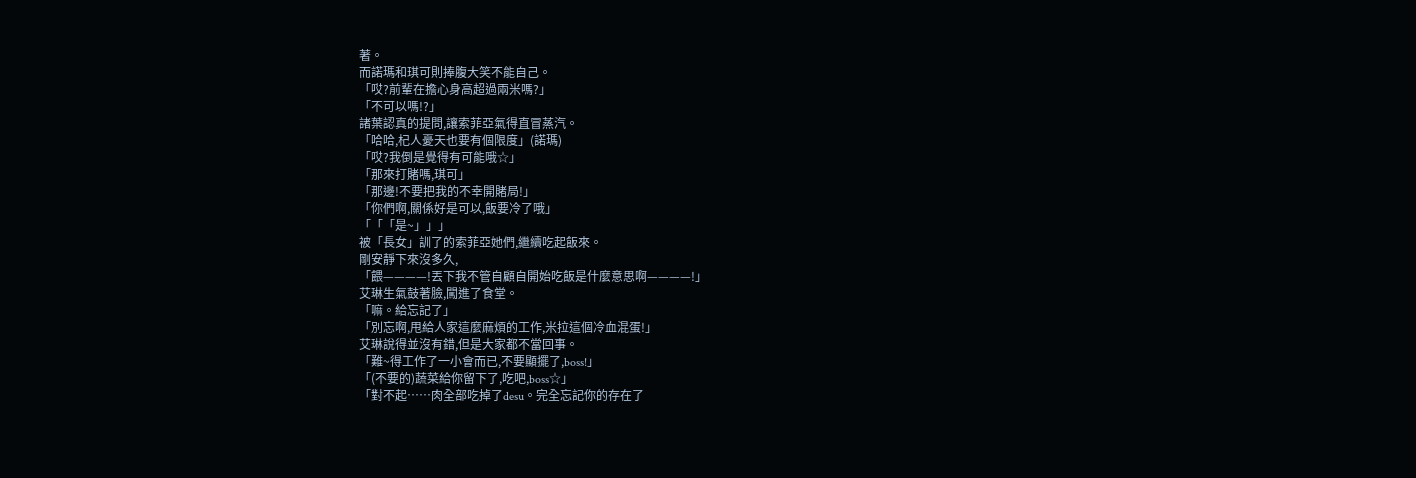著。
而諾瑪和琪可則捧腹大笑不能自己。
「哎?前輩在擔心身高超過兩米嗎?」
「不可以嗎!?」
諸葉認真的提問,讓索菲亞氣得直冒蒸汽。
「哈哈,杞人憂天也要有個限度」(諾瑪)
「哎?我倒是覺得有可能哦☆」
「那來打賭嗎,琪可」
「那邊!不要把我的不幸開賭局!」
「你們啊,關係好是可以,飯要冷了哦」
「「「是~」」」
被「長女」訓了的索菲亞她們,繼續吃起飯來。
剛安靜下來沒多久,
「餵————!丟下我不管自顧自開始吃飯是什麼意思啊————!」
艾琳生氣鼓著臉,闖進了食堂。
「嘛。給忘記了」
「別忘啊,甩給人家這麼麻煩的工作,米拉這個冷血混蛋!」
艾琳說得並沒有錯,但是大家都不當回事。
「難~得工作了一小會而已,不要顯擺了,boss!」
「(不要的)蔬菜給你留下了,吃吧,boss☆」
「對不起……肉全部吃掉了desu。完全忘記你的存在了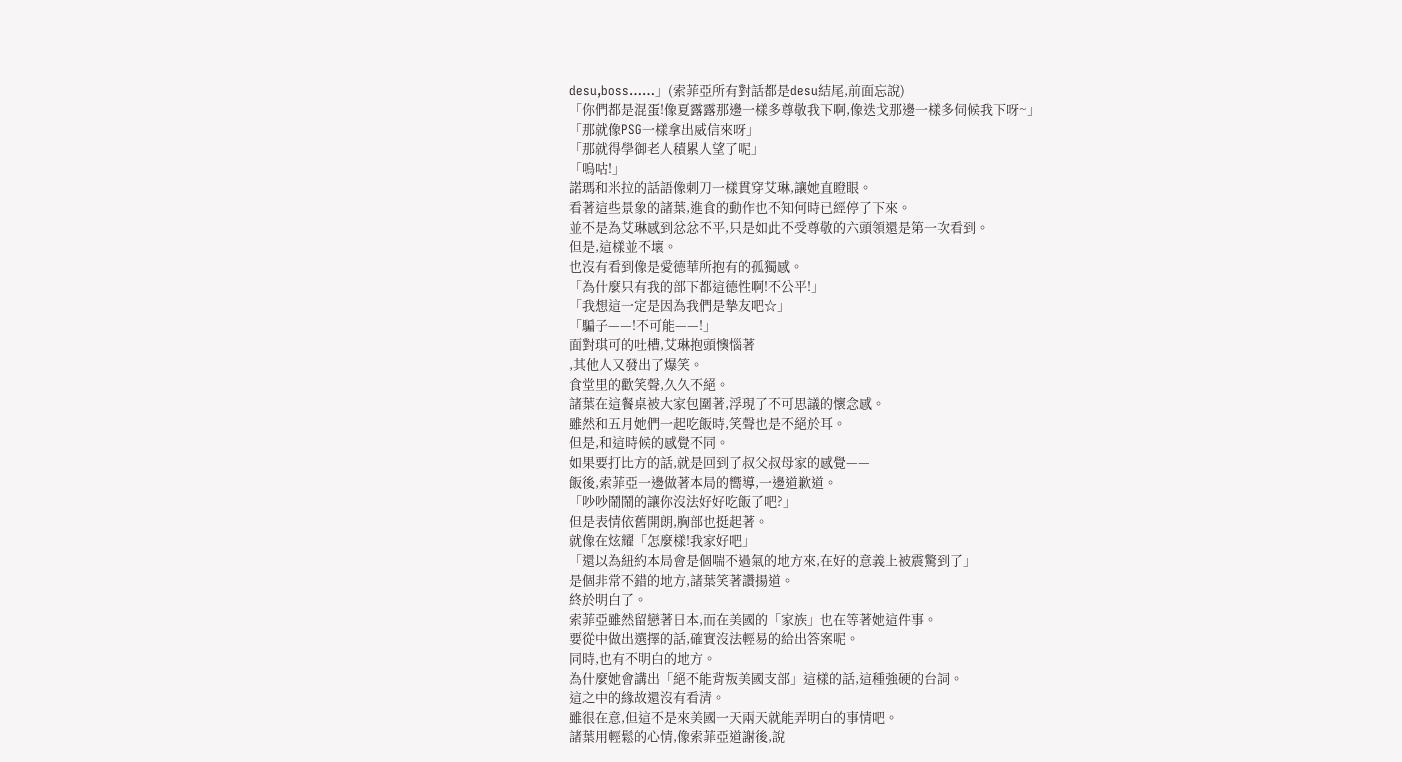desu,boss……」(索菲亞所有對話都是desu結尾,前面忘說)
「你們都是混蛋!像夏露露那邊一樣多尊敬我下啊,像迭戈那邊一樣多伺候我下呀~」
「那就像PSG一樣拿出威信來呀」
「那就得學御老人積累人望了呢」
「嗚咕!」
諾瑪和米拉的話語像刺刀一樣貫穿艾琳,讓她直瞪眼。
看著這些景象的諸葉,進食的動作也不知何時已經停了下來。
並不是為艾琳感到忿忿不平,只是如此不受尊敬的六頭領還是第一次看到。
但是,這樣並不壞。
也沒有看到像是愛德華所抱有的孤獨感。
「為什麼只有我的部下都這德性啊!不公平!」
「我想這一定是因為我們是摯友吧☆」
「騙子——!不可能——!」
面對琪可的吐槽,艾琳抱頭懊惱著
,其他人又發出了爆笑。
食堂里的歡笑聲,久久不絕。
諸葉在這餐桌被大家包圍著,浮現了不可思議的懷念感。
雖然和五月她們一起吃飯時,笑聲也是不絕於耳。
但是,和這時候的感覺不同。
如果要打比方的話,就是回到了叔父叔母家的感覺——
飯後,索菲亞一邊做著本局的嚮導,一邊道歉道。
「吵吵鬧鬧的讓你沒法好好吃飯了吧?」
但是表情依舊開朗,胸部也挺起著。
就像在炫耀「怎麼樣!我家好吧」
「還以為紐約本局會是個喘不過氣的地方來,在好的意義上被震驚到了」
是個非常不錯的地方,諸葉笑著讚揚道。
終於明白了。
索菲亞雖然留戀著日本,而在美國的「家族」也在等著她這件事。
要從中做出選擇的話,確實沒法輕易的給出答案呢。
同時,也有不明白的地方。
為什麼她會講出「絕不能背叛美國支部」這樣的話,這種強硬的台詞。
這之中的緣故還沒有看清。
雖很在意,但這不是來美國一天兩天就能弄明白的事情吧。
諸葉用輕鬆的心情,像索菲亞道謝後,說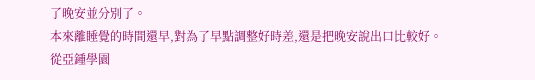了晚安並分別了。
本來離睡覺的時間還早,對為了早點調整好時差,還是把晚安說出口比較好。
從亞鍾學園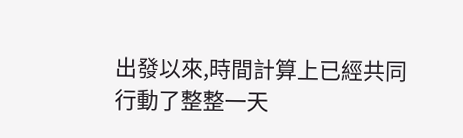出發以來,時間計算上已經共同行動了整整一天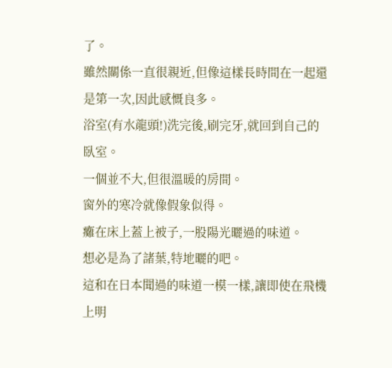了。
雖然關係一直很親近,但像這樣長時間在一起還是第一次,因此感慨良多。
浴室(有水龍頭!)洗完後,刷完牙,就回到自己的臥室。
一個並不大,但很溫暖的房間。
窗外的寒冷就像假象似得。
癱在床上蓋上被子,一股陽光曬過的味道。
想必是為了諸葉,特地曬的吧。
這和在日本聞過的味道一模一樣,讓即使在飛機上明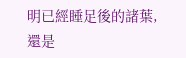明已經睡足後的諸葉,還是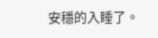安穩的入睡了。